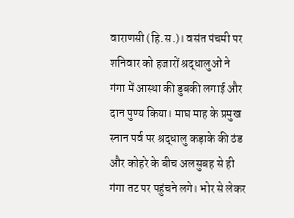वाराणसी (हि.स.)। वसंत पंचमी पर शनिवार को हजारों श्रद्धालुओं ने गंगा में आस्था की डुबकी लगाई और दान पुण्य किया। माघ माह के प्रमुख स्नान पर्व पर श्रद्धालु कड़ाके की ठंड और कोहरे के बीच अलसुबह से ही गंगा तट पर पहुंचने लगे। भोर से लेकर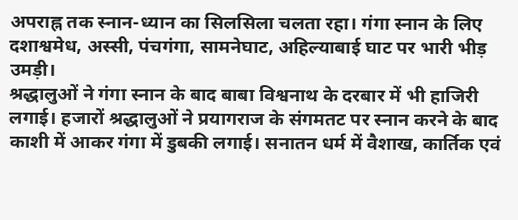अपराह्न तक स्नान-ध्यान का सिलसिला चलता रहा। गंगा स्नान के लिए दशाश्वमेध, अस्सी, पंचगंगा, सामनेघाट, अहिल्याबाई घाट पर भारी भीड़ उमड़ी।
श्रद्धालुओं ने गंगा स्नान के बाद बाबा विश्वनाथ के दरबार में भी हाजिरी लगाई। हजारों श्रद्धालुओं ने प्रयागराज के संगमतट पर स्नान करने के बाद काशी में आकर गंगा में डुबकी लगाई। सनातन धर्म में वैशाख, कार्तिक एवं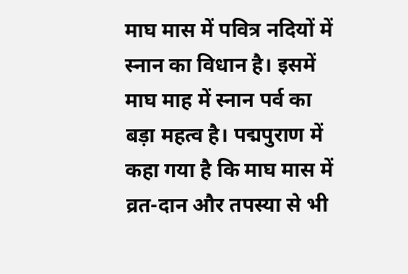माघ मास में पवित्र नदियों में स्नान का विधान है। इसमें माघ माह में स्नान पर्व का बड़ा महत्व है। पद्मपुराण में कहा गया है कि माघ मास में व्रत-दान और तपस्या से भी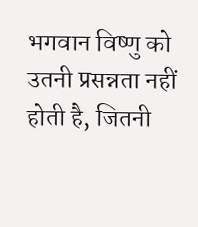भगवान विष्णु को उतनी प्रसन्नता नहीं होती है, जितनी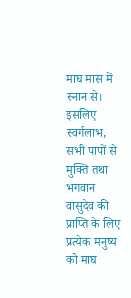माघ मास में स्नान से। इसलिए स्वर्गलाभ, सभी पापों से मुक्ति तथा भगवान वासुदेव की प्राप्ति के लिए प्रत्येक मनुष्य को माघ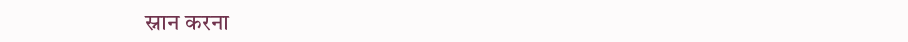स्नान करना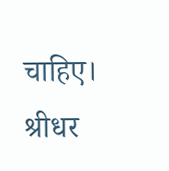चाहिए।
श्रीधर